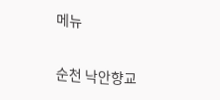메뉴

순천 낙안향교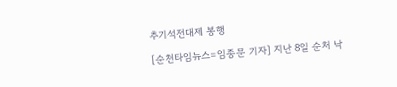추기석전대제 봉행

[순천타임뉴스=임종문 기자] 지난 8일 순처 낙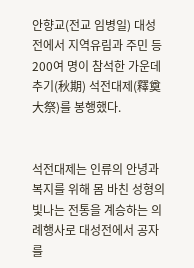안향교(전교 임병일) 대성전에서 지역유림과 주민 등 200여 명이 참석한 가운데 추기(秋期) 석전대제(釋奠大祭)를 봉행했다.


석전대제는 인류의 안녕과 복지를 위해 몸 바친 성형의 빛나는 전통을 계승하는 의례행사로 대성전에서 공자를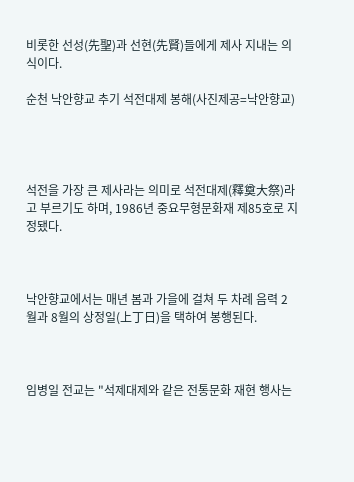비롯한 선성(先聖)과 선현(先賢)들에게 제사 지내는 의식이다.

순천 낙안향교 추기 석전대제 봉해(사진제공=낙안향교)




석전을 가장 큰 제사라는 의미로 석전대제(釋奠大祭)라고 부르기도 하며, 1986년 중요무형문화재 제85호로 지정됐다.



낙안향교에서는 매년 봄과 가을에 걸쳐 두 차례 음력 2월과 8월의 상정일(上丁日)을 택하여 봉행된다.



임병일 전교는 "석제대제와 같은 전통문화 재현 행사는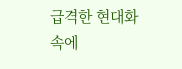급격한 현대화 속에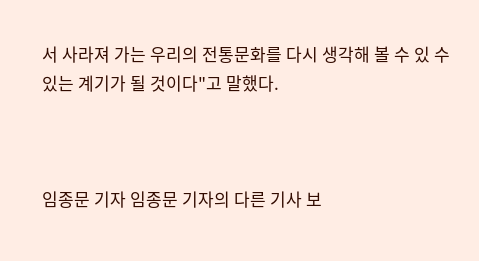서 사라져 가는 우리의 전통문화를 다시 생각해 볼 수 있 수 있는 계기가 될 것이다"고 말했다.



임종문 기자 임종문 기자의 다른 기사 보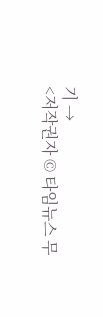기 →
<저작권자 © 타임뉴스 무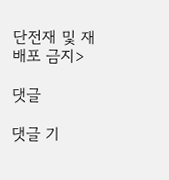단전재 및 재배포 금지>

댓글

댓글 기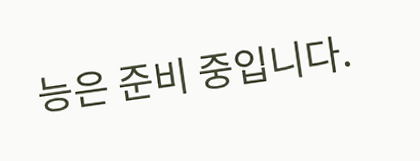능은 준비 중입니다.